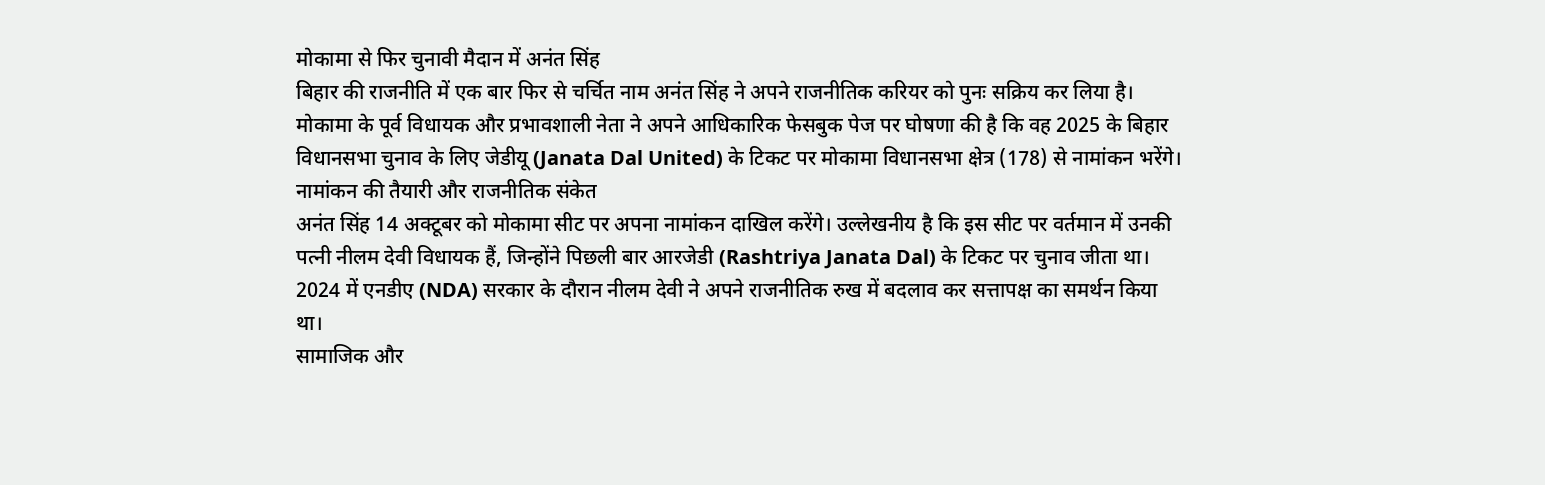मोकामा से फिर चुनावी मैदान में अनंत सिंह
बिहार की राजनीति में एक बार फिर से चर्चित नाम अनंत सिंह ने अपने राजनीतिक करियर को पुनः सक्रिय कर लिया है। मोकामा के पूर्व विधायक और प्रभावशाली नेता ने अपने आधिकारिक फेसबुक पेज पर घोषणा की है कि वह 2025 के बिहार विधानसभा चुनाव के लिए जेडीयू (Janata Dal United) के टिकट पर मोकामा विधानसभा क्षेत्र (178) से नामांकन भरेंगे।
नामांकन की तैयारी और राजनीतिक संकेत
अनंत सिंह 14 अक्टूबर को मोकामा सीट पर अपना नामांकन दाखिल करेंगे। उल्लेखनीय है कि इस सीट पर वर्तमान में उनकी पत्नी नीलम देवी विधायक हैं, जिन्होंने पिछली बार आरजेडी (Rashtriya Janata Dal) के टिकट पर चुनाव जीता था। 2024 में एनडीए (NDA) सरकार के दौरान नीलम देवी ने अपने राजनीतिक रुख में बदलाव कर सत्तापक्ष का समर्थन किया था।
सामाजिक और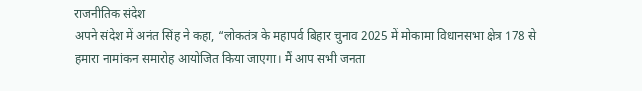राजनीतिक संदेश
अपने संदेश में अनंत सिंह ने कहा, “लोकतंत्र के महापर्व बिहार चुनाव 2025 में मोकामा विधानसभा क्षेत्र 178 से हमारा नामांकन समारोह आयोजित किया जाएगा। मैं आप सभी जनता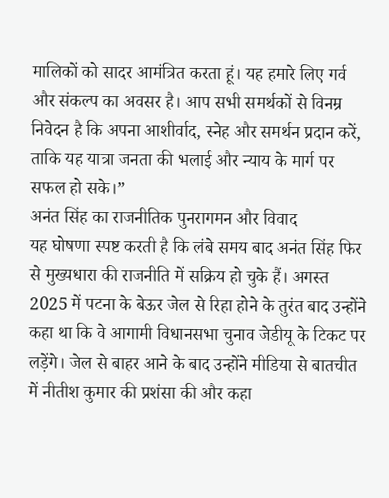मालिकों को सादर आमंत्रित करता हूं। यह हमारे लिए गर्व और संकल्प का अवसर है। आप सभी समर्थकों से विनम्र निवेदन है कि अपना आशीर्वाद, स्नेह और समर्थन प्रदान करें, ताकि यह यात्रा जनता की भलाई और न्याय के मार्ग पर सफल हो सके।”
अनंत सिंह का राजनीतिक पुनरागमन और विवाद
यह घोषणा स्पष्ट करती है कि लंबे समय बाद अनंत सिंह फिर से मुख्यधारा की राजनीति में सक्रिय हो चुके हैं। अगस्त 2025 में पटना के बेऊर जेल से रिहा होने के तुरंत बाद उन्होंने कहा था कि वे आगामी विधानसभा चुनाव जेडीयू के टिकट पर लड़ेंगे। जेल से बाहर आने के बाद उन्होंने मीडिया से बातचीत में नीतीश कुमार की प्रशंसा की और कहा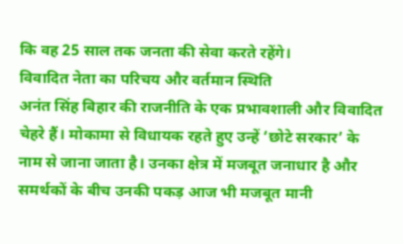कि वह 25 साल तक जनता की सेवा करते रहेंगे।
विवादित नेता का परिचय और वर्तमान स्थिति
अनंत सिंह बिहार की राजनीति के एक प्रभावशाली और विवादित चेहरे हैं। मोकामा से विधायक रहते हुए उन्हें ‘छोटे सरकार’ के नाम से जाना जाता है। उनका क्षेत्र में मजबूत जनाधार है और समर्थकों के बीच उनकी पकड़ आज भी मजबूत मानी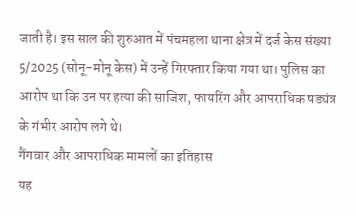जाती है। इस साल की शुरुआत में पंचमहला थाना क्षेत्र में दर्ज केस संख्या 5/2025 (सोनू-मोनू केस) में उन्हें गिरफ्तार किया गया था। पुलिस का आरोप था कि उन पर हत्या की साजिश, फायरिंग और आपराधिक षड्यंत्र के गंभीर आरोप लगे थे।
गैंगवार और आपराधिक मामलों का इतिहास
यह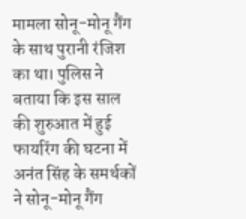मामला सोनू-मोनू गैंग के साथ पुरानी रंजिश का था। पुलिस ने बताया कि इस साल की शुरुआत में हुई फायरिंग की घटना में अनंत सिंह के समर्थकों ने सोनू-मोनू गैंग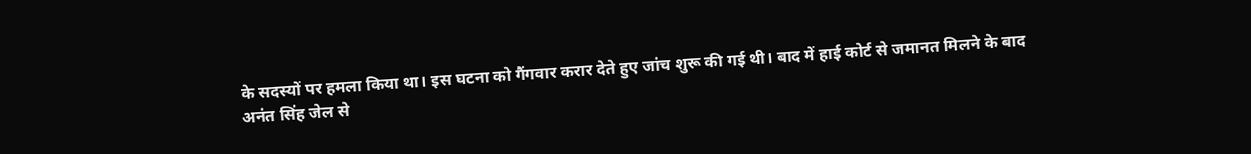के सदस्यों पर हमला किया था। इस घटना को गैंगवार करार देते हुए जांच शुरू की गई थी। बाद में हाई कोर्ट से जमानत मिलने के बाद अनंत सिंह जेल से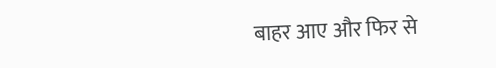बाहर आए और फिर से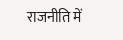राजनीति में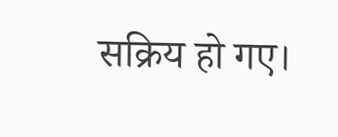सक्रिय हो गए।